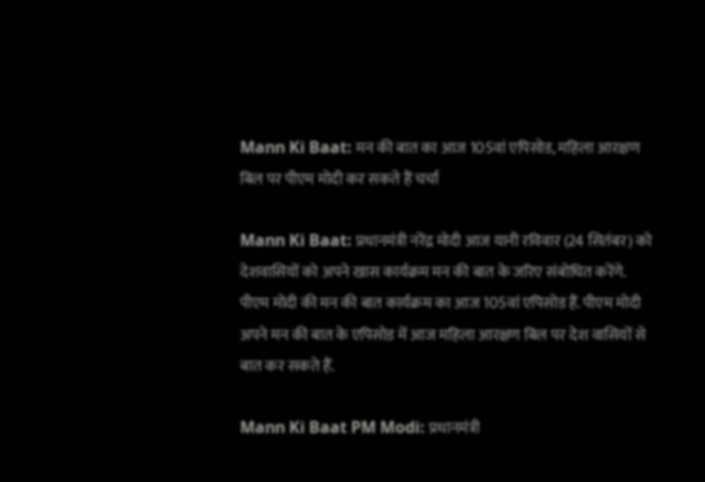Mann Ki Baat: मन की बात का आज 105वां एपिसोड, महिला आरक्षण बिल पर पीएम मोदी कर सकते हैं चर्चा

Mann Ki Baat: प्रधानमंत्री नरेंद्र मोदी आज यानी रविवार (24 सितंबर) को देशवासियों को अपने खास कार्यक्रम मन की बात के जरिए संबोधित करेंगे. पीएम मोदी की मन की बात कार्यक्रम का आज 105वां एपिसोड हैं. पीएम मोदी अपने मन की बात के एपिसोड में आज महिला आरक्षण बिल पर देश वासियों से बात कर सकते हैं.

Mann Ki Baat PM Modi: प्रधानमंत्री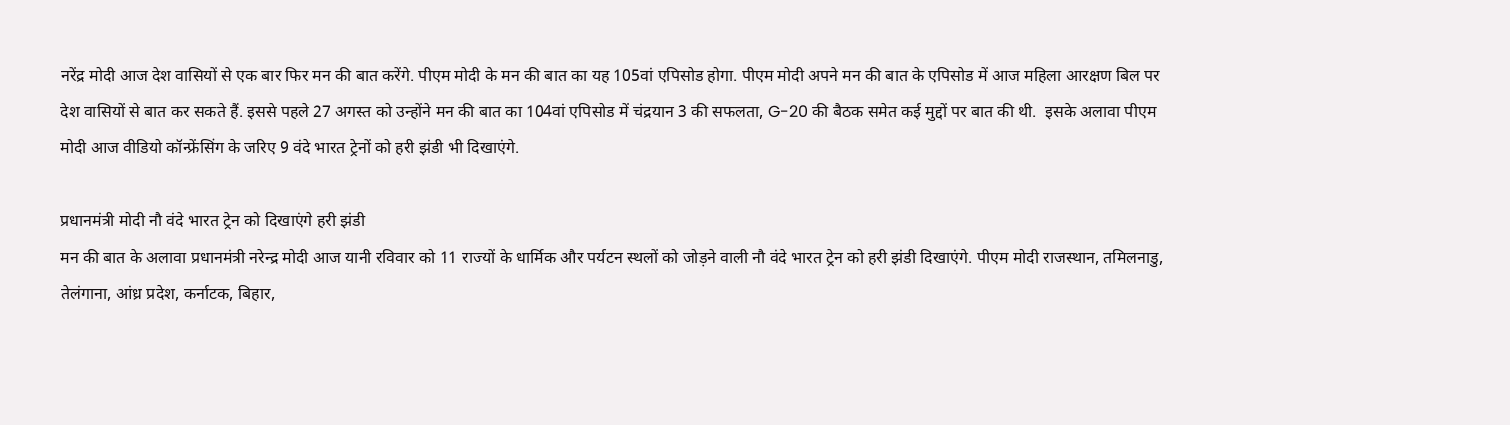नरेंद्र मोदी आज देश वासियों से एक बार फिर मन की बात करेंगे. पीएम मोदी के मन की बात का यह 105वां एपिसोड होगा. पीएम मोदी अपने मन की बात के एपिसोड में आज महिला आरक्षण बिल पर देश वासियों से बात कर सकते हैं. इससे पहले 27 अगस्त को उन्होंने मन की बात का 104वां एपिसोड में चंद्रयान 3 की सफलता, G-20 की बैठक समेत कई मुद्दों पर बात की थी.  इसके अलावा पीएम  मोदी आज वीडियो कॉन्फ्रेंसिंग के जरिए 9 वंदे भारत ट्रेनों को हरी झंडी भी दिखाएंगे.

प्रधानमंत्री मोदी नौ वंदे भारत ट्रेन को दिखाएंगे हरी झंडी
मन की बात के अलावा प्रधानमंत्री नरेन्द्र मोदी आज यानी रविवार को 11 राज्यों के धार्मिक और पर्यटन स्थलों को जोड़ने वाली नौ वंदे भारत ट्रेन को हरी झंडी दिखाएंगे. पीएम मोदी राजस्थान, तमिलनाडु, तेलंगाना, आंध्र प्रदेश, कर्नाटक, बिहार,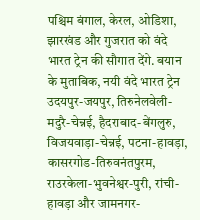पश्चिम बंगाल, केरल, ओडिशा, झारखंड और गुजरात को वंदे भारत ट्रेन की सौगात देंगे. बयान के मुताबिक, नयी वंदे भारत ट्रेन उदयपुर-जयपुर, तिरुनेलवेली-मदुरै-चेन्नई, हैदराबाद-बेंगलुरु, विजयवाड़ा-चेन्नई, पटना-हावड़ा, कासरगोड-तिरुवनंतपुरम, राउरकेला-भुवनेश्वर-पुरी, रांची-हावड़ा और जामनगर-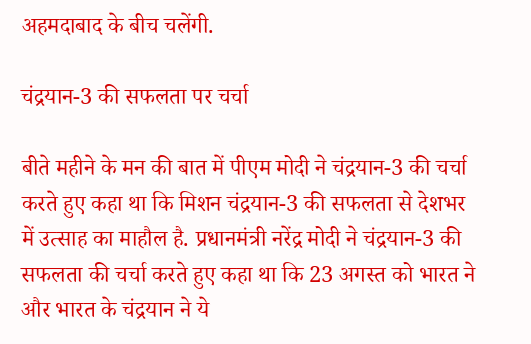अहमदाबाद के बीच चलेंगी.

चंद्रयान-3 की सफलता पर चर्चा

बीते महीने के मन की बात में पीएम मोदी ने चंद्रयान-3 की चर्चा करते हुए कहा था कि मिशन चंद्रयान-3 की सफलता से देशभर में उत्साह का माहौल है. प्रधानमंत्री नरेंद्र मोदी ने चंद्रयान-3 की सफलता की चर्चा करते हुए कहा था कि 23 अगस्त को भारत ने और भारत के चंद्रयान ने ये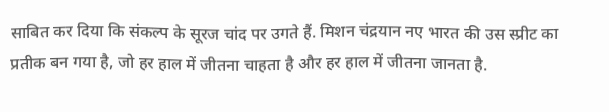साबित कर दिया कि संकल्प के सूरज चांद पर उगते हैं. मिशन चंद्रयान नए भारत की उस स्प्रीट का प्रतीक बन गया है, जो हर हाल में जीतना चाहता है और हर हाल में जीतना जानता है.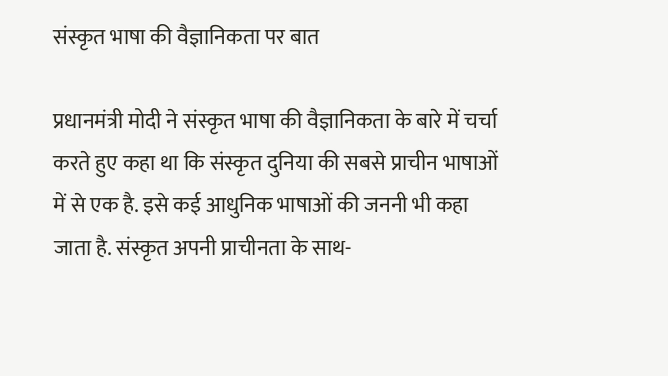संस्कृत भाषा की वैज्ञानिकता पर बात

प्रधानमंत्री मोदी ने संस्कृत भाषा की वैज्ञानिकता के बारे में चर्चा करते हुए कहा था कि संस्कृत दुनिया की सबसे प्राचीन भाषाओं में से एक है. इसे कई आधुनिक भाषाओं की जननी भी कहा जाता है. संस्कृत अपनी प्राचीनता के साथ-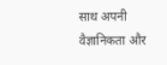साथ अपनी वैज्ञानिकता और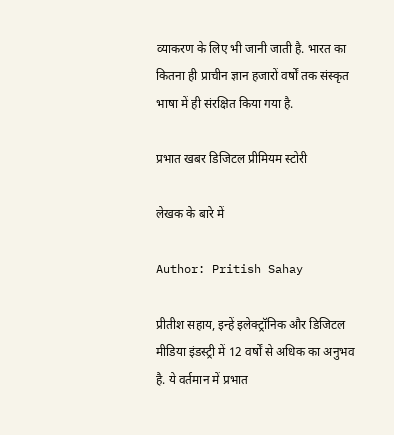व्याकरण के लिए भी जानी जाती है. भारत का कितना ही प्राचीन ज्ञान हजारों वर्षों तक संस्कृत भाषा में ही संरक्षित किया गया है.

प्रभात खबर डिजिटल प्रीमियम स्टोरी

लेखक के बारे में

Author: Pritish Sahay

प्रीतीश सहाय, इन्हें इलेक्ट्रॉनिक और डिजिटल मीडिया इंडस्ट्री में 12 वर्षों से अधिक का अनुभव है. ये वर्तमान में प्रभात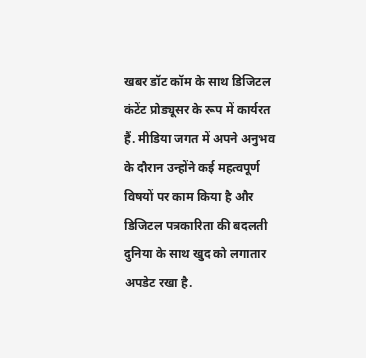खबर डॉट कॉम के साथ डिजिटल कंटेंट प्रोड्यूसर के रूप में कार्यरत हैं. मीडिया जगत में अपने अनुभव के दौरान उन्होंने कई महत्वपूर्ण विषयों पर काम किया है और डिजिटल पत्रकारिता की बदलती दुनिया के साथ खुद को लगातार अपडेट रखा है.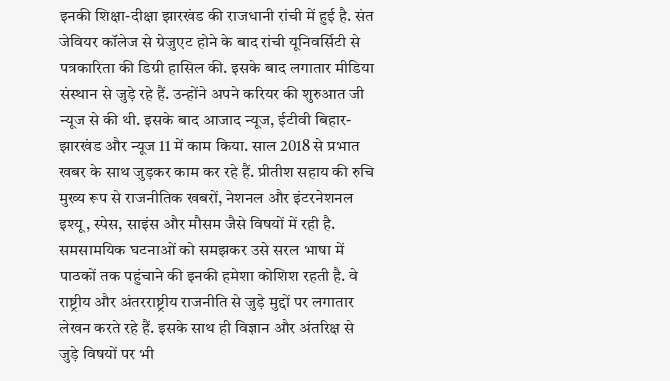इनकी शिक्षा-दीक्षा झारखंड की राजधानी रांची में हुई है. संत जेवियर कॉलेज से ग्रेजुएट होने के बाद रांची यूनिवर्सिटी से पत्रकारिता की डिग्री हासिल की. इसके बाद लगातार मीडिया संस्थान से जुड़े रहे हैं. उन्होंने अपने करियर की शुरुआत जी न्यूज से की थी. इसके बाद आजाद न्यूज, ईटीवी बिहार-झारखंड और न्यूज 11 में काम किया. साल 2018 से प्रभात खबर के साथ जुड़कर काम कर रहे हैं. प्रीतीश सहाय की रुचि मुख्य रूप से राजनीतिक खबरों, नेशनल और इंटरनेशनल इश्यू, स्पेस, साइंस और मौसम जैसे विषयों में रही है. समसामयिक घटनाओं को समझकर उसे सरल भाषा में पाठकों तक पहुंचाने की इनकी हमेशा कोशिश रहती है. वे राष्ट्रीय और अंतरराष्ट्रीय राजनीति से जुड़े मुद्दों पर लगातार लेखन करते रहे हैं. इसके साथ ही विज्ञान और अंतरिक्ष से जुड़े विषयों पर भी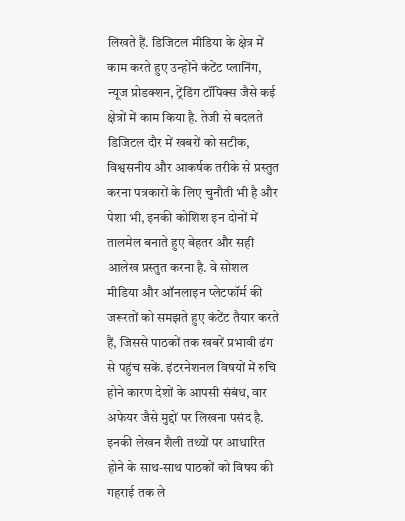लिखते हैं. डिजिटल मीडिया के क्षेत्र में काम करते हुए उन्होंने कंटेंट प्लानिंग, न्यूज प्रोडक्शन, ट्रेंडिंग टॉपिक्स जैसे कई क्षेत्रों में काम किया है. तेजी से बदलते डिजिटल दौर में खबरों को सटीक, विश्वसनीय और आकर्षक तरीके से प्रस्तुत करना पत्रकारों के लिए चुनौती भी है और पेशा भी, इनकी कोशिश इन दोनों में तालमेल बनाते हुए बेहतर और सही आलेख प्रस्तुत करना है. वे सोशल मीडिया और ऑनलाइन प्लेटफॉर्म की जरूरतों को समझते हुए कंटेंट तैयार करते हैं, जिससे पाठकों तक खबरें प्रभावी ढंग से पहुंच सकें. इंटरनेशनल विषयों में रुचि होने कारण देशों के आपसी संबंध, वार अफेयर जैसे मुद्दों पर लिखना पसंद है. इनकी लेखन शैली तथ्यों पर आधारित होने के साथ-साथ पाठकों को विषय की गहराई तक ले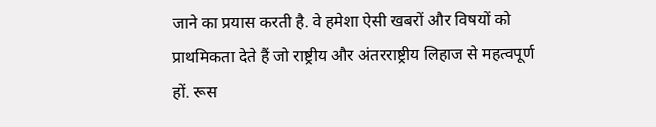जाने का प्रयास करती है. वे हमेशा ऐसी खबरों और विषयों को प्राथमिकता देते हैं जो राष्ट्रीय और अंतरराष्ट्रीय लिहाज से महत्वपूर्ण हों. रूस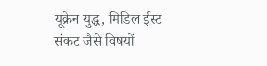यूक्रेन युद्ध, मिडिल ईस्ट संकट जैसे विषयों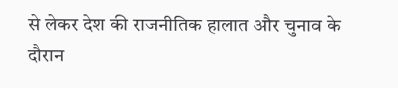से लेकर देश की राजनीतिक हालात और चुनाव के दौरान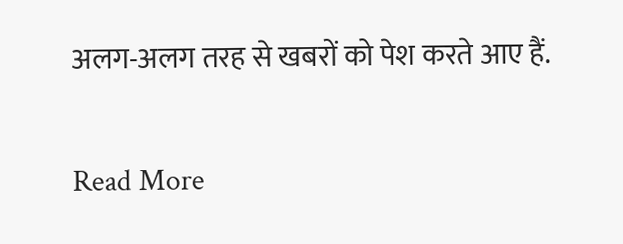अलग-अलग तरह से खबरों को पेश करते आए हैं.

Read More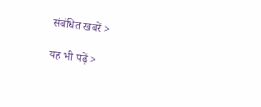संबंधित खबरें >

यह भी पढ़ें >